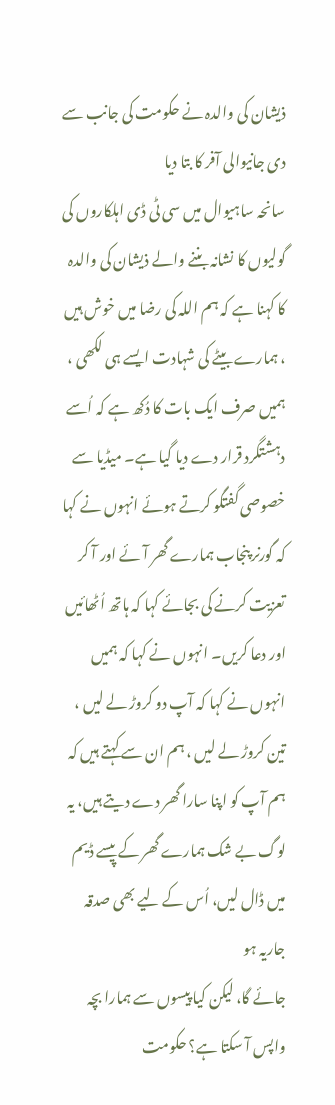ذیشان کی والدہ نے حکومت کی جانب سے دی جانیوالی آفر کا بتا دیا
سانحہ ساہیوال میں سی ٹی ڈی اہلکاروں کی گولیوں کا نشانہ بننے والے ذیشان کی والدہ کا کہنا ہے کہ ہم اللہ کی رضا میں خوش ہیں ، ہمارے بیٹے کی شہادت ایسے ہی لکھی ، ہمیں صرف ایک بات کا دُکھ ہے کہ اُسے دہشتگرد قرار دے دیا گیا ہے۔ میڈیا سے خصوصی گفتگو کرتے ہوئے انہوں نے کہا کہ گورنر پنجاب ہمارے گھر آئے اور آ کر تعزیت کرنے کی بجائے کہا کہ ہاتھ اُٹھائیں اور دعا کریں۔ انہوں نے کہا کہ ہمیں انہوں نے کہا کہ آپ دو کروڑ لے لیں ، تین کروڑ لے لیں ، ہم ان سے کہتے ہیں کہ ہم آپ کو اپنا سارا گھر دے دیتے ہیں، یہ لوگ بے شک ہمارے گھر کے پیسے ڈیم میں ڈال لیں، اُس کے لیے بھی صدقہ جاریہ ہو
جائے گا، لیکن کیا پیسوں سے ہمارا بچہ واپس آ سکتا ہے؟ حکومت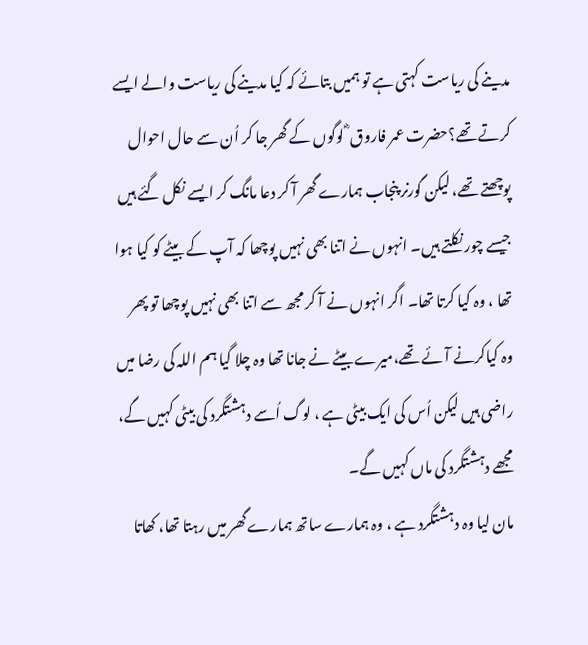مدینے کی ریاست کہتی ہے تو ہمیں بتائے کہ کیا مدینے کی ریاست والے ایسے کرتے تھے؟حضرت عمر فاروق ؓ لوگوں کے گھر جا کر اُن سے حال احوال پوچھتے تھے، لیکن گورنر پنجاب ہمارے گھر آ کر دعا مانگ کر ایسے نکل گئے ہیں جیسے چور نکلتے ہیں۔ انہوں نے اتنا بھی نہیں پوچھا کہ آپ کے بیٹے کو کیا ہوا تھا ، وہ کیا کرتا تھا۔ اگر انہوں نے آ کر مجھ سے اتنا بھی نہیں پوچھا تو پھر وہ کیاکرنے آئے تھے،میرے بیٹے نے جانا تھا وہ چلا گیا ہم اللہ کی رضا میں راضی ہیں لیکن اُس کی ایک بیٹی ہے ، لوگ اُسے دہشتگرد کی بیٹی کہیں گے، مجھے دہشتگرد کی ماں کہیں گے۔
مان لیا وہ دہشتگرد ہے ، وہ ہمارے ساتھ ہمارے گھر میں رہتا تھا، کھاتا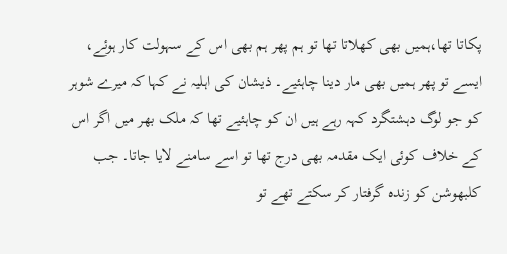پکاتا تھا،ہمیں بھی کھلاتا تھا تو ہم پھر ہم بھی اس کے سہولت کار ہوئے، ایسے تو پھر ہمیں بھی مار دینا چاہئیے۔ ذیشان کی اہلیہ نے کہا کہ میرے شوہر کو جو لوگ دہشتگرد کہہ رہے ہیں ان کو چاہئیے تھا کہ ملک بھر میں اگر اس کے خلاف کوئی ایک مقدمہ بھی درج تھا تو اسے سامنے لایا جاتا۔ جب کلبھوشن کو زندہ گرفتار کر سکتے تھے تو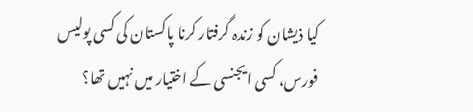کیا ذیشان کو زندہ گرفتار کرنا پاکستان کی کسی پولیس فورس، کسی ایجنسی کے اختیار میں نہیں تھا؟